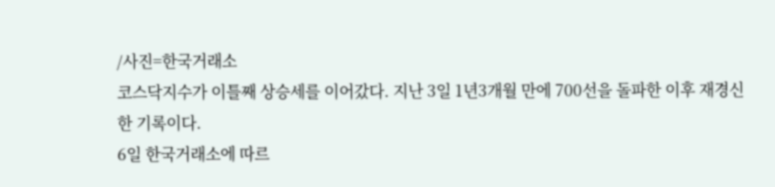/사진=한국거래소
코스닥지수가 이틀째 상승세를 이어갔다. 지난 3일 1년3개월 만에 700선을 돌파한 이후 재경신한 기록이다.
6일 한국거래소에 따르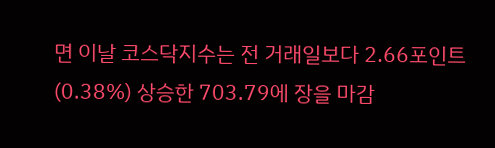면 이날 코스닥지수는 전 거래일보다 2.66포인트(0.38%) 상승한 703.79에 장을 마감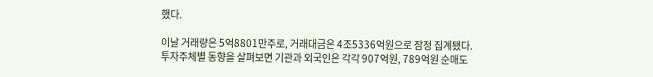했다.

이날 거래량은 5억8801만주로, 거래대금은 4조5336억원으로 잠정 집계됐다. 투자주체별 동향을 살펴보면 기관과 외국인은 각각 907억원, 789억원 순매도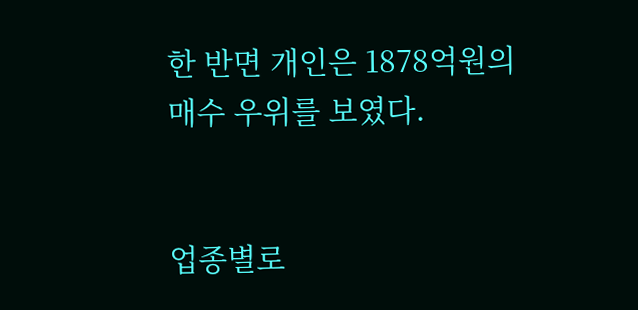한 반면 개인은 1878억원의 매수 우위를 보였다.


업종별로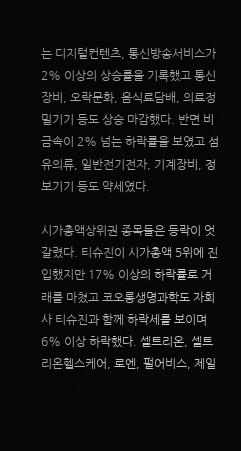는 디지털컨텐츠, 통신방송서비스가 2% 이상의 상승률을 기록했고 통신장비, 오락문화, 음식료담배, 의료정밀기기 등도 상승 마감했다. 반면 비금속이 2% 넘는 하락률을 보였고 섬유의류, 일반전기전자, 기계장비, 정보기기 등도 약세였다.

시가총액상위권 종목들은 등락이 엇갈렸다. 티슈진이 시가총액 5위에 진입했지만 17% 이상의 하락률로 거래를 마쳤고 코오롱생명과학도 자회사 티슈진과 함께 하락세를 보이며 6% 이상 하락했다. 셀트리온, 셀트리온헬스케어, 로엔, 펄어비스, 제일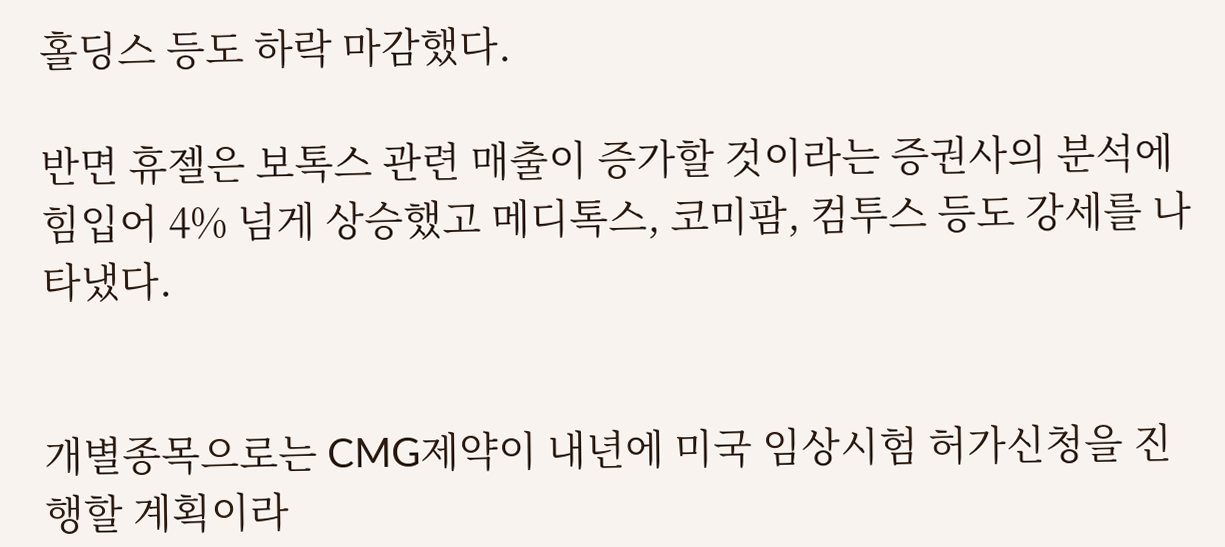홀딩스 등도 하락 마감했다.

반면 휴젤은 보톡스 관련 매출이 증가할 것이라는 증권사의 분석에 힘입어 4% 넘게 상승했고 메디톡스, 코미팜, 컴투스 등도 강세를 나타냈다.


개별종목으로는 CMG제약이 내년에 미국 임상시험 허가신청을 진행할 계획이라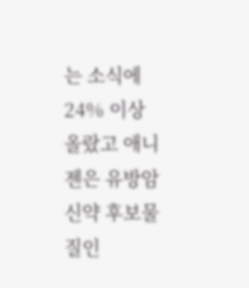는 소식에 24% 이상 올랐고 애니젠은 유방암 신약 후보물질인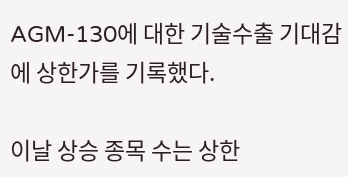AGM-130에 대한 기술수출 기대감에 상한가를 기록했다.

이날 상승 종목 수는 상한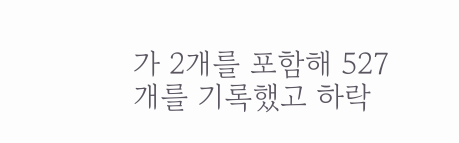가 2개를 포함해 527개를 기록했고 하락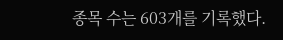종목 수는 603개를 기록했다.